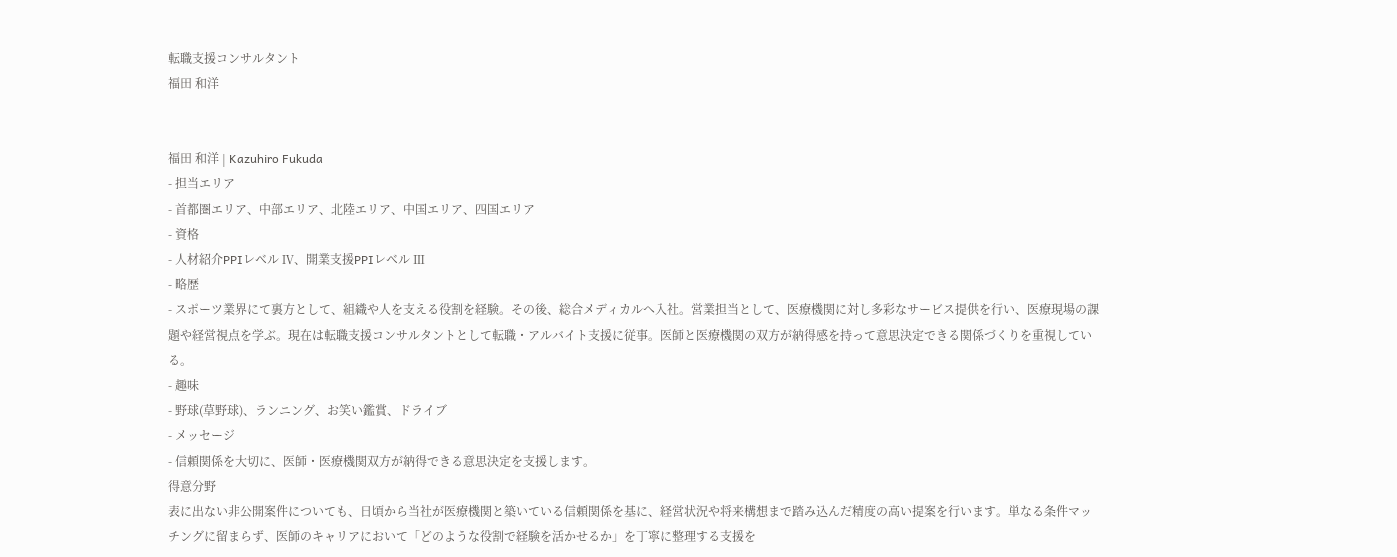転職支援コンサルタント
福田 和洋


福田 和洋 | Kazuhiro Fukuda
- 担当エリア
- 首都圏エリア、中部エリア、北陸エリア、中国エリア、四国エリア
- 資格
- 人材紹介PPIレベル Ⅳ、開業支援PPIレベル Ⅲ
- 略歴
- スポーツ業界にて裏方として、組織や人を支える役割を経験。その後、総合メディカルへ入社。営業担当として、医療機関に対し多彩なサービス提供を行い、医療現場の課題や経営視点を学ぶ。現在は転職支援コンサルタントとして転職・アルバイト支援に従事。医師と医療機関の双方が納得感を持って意思決定できる関係づくりを重視している。
- 趣味
- 野球(草野球)、ランニング、お笑い鑑賞、ドライブ
- メッセージ
- 信頼関係を大切に、医師・医療機関双方が納得できる意思決定を支援します。
得意分野
表に出ない非公開案件についても、日頃から当社が医療機関と築いている信頼関係を基に、経営状況や将来構想まで踏み込んだ精度の高い提案を行います。単なる条件マッチングに留まらず、医師のキャリアにおいて「どのような役割で経験を活かせるか」を丁寧に整理する支援を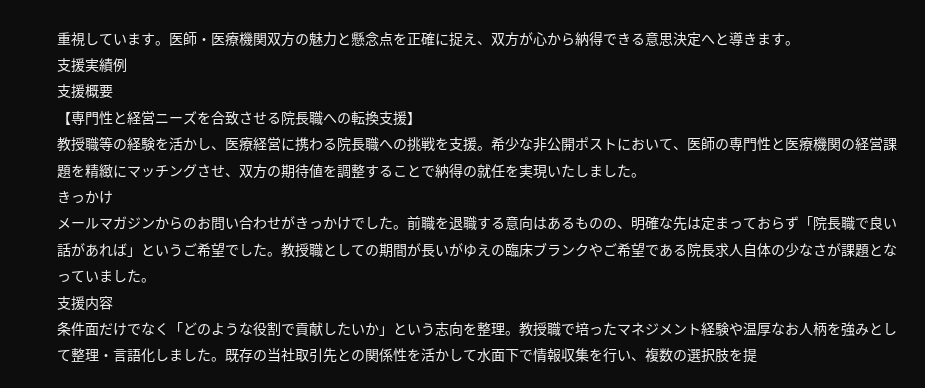重視しています。医師・医療機関双方の魅力と懸念点を正確に捉え、双方が心から納得できる意思決定へと導きます。
支援実績例
支援概要
【専門性と経営ニーズを合致させる院長職への転換支援】
教授職等の経験を活かし、医療経営に携わる院長職への挑戦を支援。希少な非公開ポストにおいて、医師の専門性と医療機関の経営課題を精緻にマッチングさせ、双方の期待値を調整することで納得の就任を実現いたしました。
きっかけ
メールマガジンからのお問い合わせがきっかけでした。前職を退職する意向はあるものの、明確な先は定まっておらず「院長職で良い話があれば」というご希望でした。教授職としての期間が長いがゆえの臨床ブランクやご希望である院長求人自体の少なさが課題となっていました。
支援内容
条件面だけでなく「どのような役割で貢献したいか」という志向を整理。教授職で培ったマネジメント経験や温厚なお人柄を強みとして整理・言語化しました。既存の当社取引先との関係性を活かして水面下で情報収集を行い、複数の選択肢を提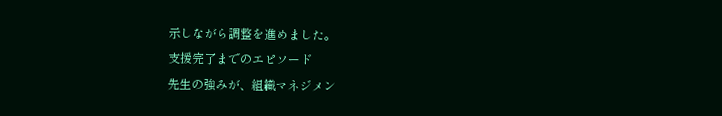示しながら調整を進めました。
支援完了までのエピソード
先生の強みが、組織マネジメン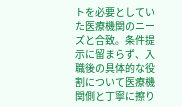トを必要としていた医療機関のニーズと合致。条件提示に留まらず、入職後の具体的な役割について医療機関側と丁寧に擦り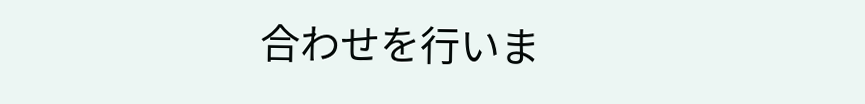合わせを行いま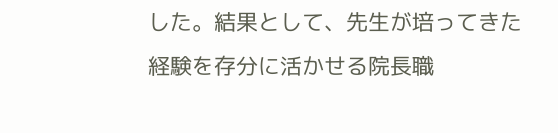した。結果として、先生が培ってきた経験を存分に活かせる院長職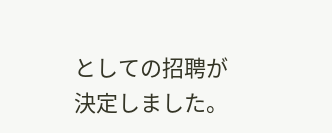としての招聘が決定しました。